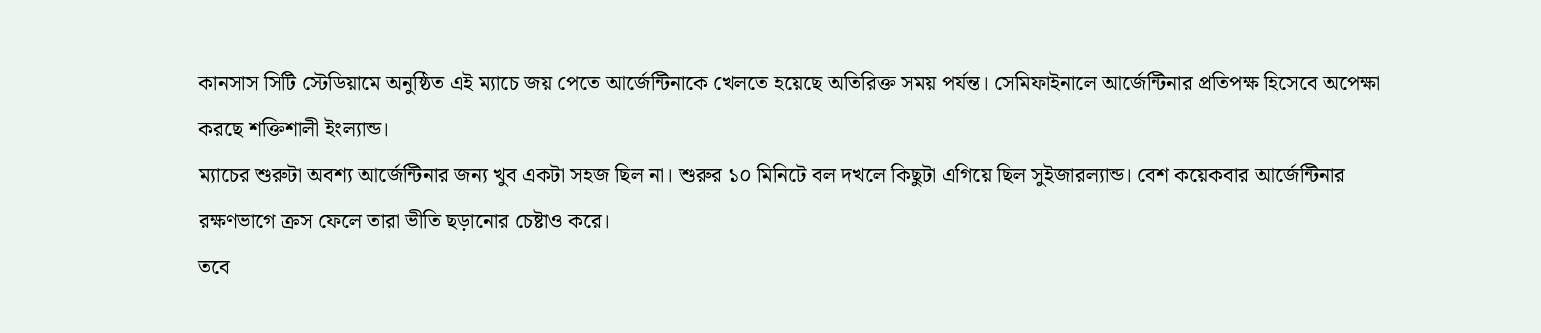কানসাস সিটি স্টেডিয়ামে অনুষ্ঠিত এই ম্যাচে জয় পেতে আর্জেন্টিনাকে খেলতে হয়েছে অতিরিক্ত সময় পর্যন্ত। সেমিফাইনালে আর্জেন্টিনার প্রতিপক্ষ হিসেবে অপেক্ষা করছে শক্তিশালী ইংল্যান্ড।
ম্যাচের শুরুটা অবশ্য আর্জেন্টিনার জন্য খুব একটা সহজ ছিল না। শুরুর ১০ মিনিটে বল দখলে কিছুটা এগিয়ে ছিল সুইজারল্যান্ড। বেশ কয়েকবার আর্জেন্টিনার রক্ষণভাগে ক্রস ফেলে তারা ভীতি ছড়ানোর চেষ্টাও করে।
তবে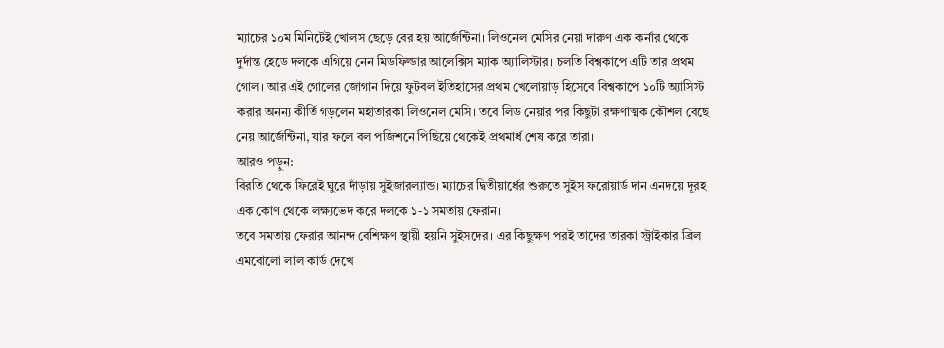ম্যাচের ১০ম মিনিটেই খোলস ছেড়ে বের হয় আর্জেন্টিনা। লিওনেল মেসির নেয়া দারুণ এক কর্নার থেকে দুর্দান্ত হেডে দলকে এগিয়ে নেন মিডফিল্ডার আলেক্সিস ম্যাক অ্যালিস্টার। চলতি বিশ্বকাপে এটি তার প্রথম গোল। আর এই গোলের জোগান দিয়ে ফুটবল ইতিহাসের প্রথম খেলোয়াড় হিসেবে বিশ্বকাপে ১০টি অ্যাসিস্ট করার অনন্য কীর্তি গড়লেন মহাতারকা লিওনেল মেসি। তবে লিড নেয়ার পর কিছুটা রক্ষণাত্মক কৌশল বেছে নেয় আর্জেন্টিনা, যার ফলে বল পজিশনে পিছিয়ে থেকেই প্রথমার্ধ শেষ করে তারা।
আরও পড়ুন:
বিরতি থেকে ফিরেই ঘুরে দাঁড়ায় সুইজারল্যান্ড। ম্যাচের দ্বিতীয়ার্ধের শুরুতে সুইস ফরোয়ার্ড দান এনদয়ে দূরহ এক কোণ থেকে লক্ষ্যভেদ করে দলকে ১-১ সমতায় ফেরান।
তবে সমতায় ফেরার আনন্দ বেশিক্ষণ স্থায়ী হয়নি সুইসদের। এর কিছুক্ষণ পরই তাদের তারকা স্ট্রাইকার ব্রিল এমবোলো লাল কার্ড দেখে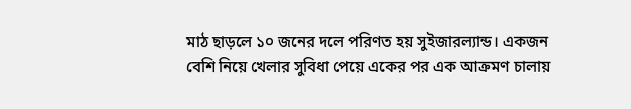মাঠ ছাড়লে ১০ জনের দলে পরিণত হয় সুইজারল্যান্ড। একজন বেশি নিয়ে খেলার সুবিধা পেয়ে একের পর এক আক্রমণ চালায়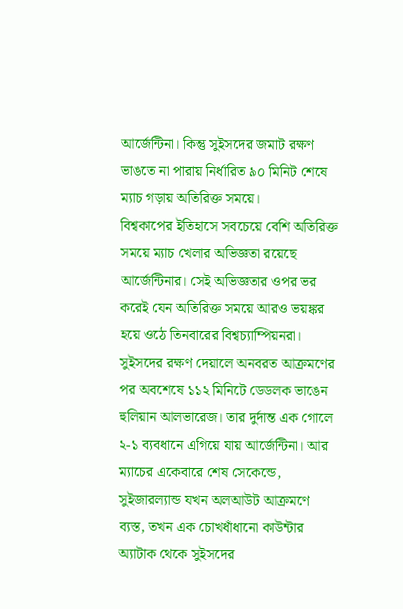আর্জেন্টিনা। কিন্তু সুইসদের জমাট রক্ষণ ভাঙতে না পারায় নির্ধারিত ৯০ মিনিট শেষে ম্যাচ গড়ায় অতিরিক্ত সময়ে।
বিশ্বকাপের ইতিহাসে সবচেয়ে বেশি অতিরিক্ত সময়ে ম্যাচ খেলার অভিজ্ঞতা রয়েছে আর্জেন্টিনার। সেই অভিজ্ঞতার ওপর ভর করেই যেন অতিরিক্ত সময়ে আরও ভয়ঙ্কর হয়ে ওঠে তিনবারের বিশ্বচ্যাম্পিয়নরা।
সুইসদের রক্ষণ দেয়ালে অনবরত আক্রমণের পর অবশেষে ১১২ মিনিটে ডেডলক ভাঙেন হুলিয়ান আলভারেজ। তার দুর্দান্ত এক গোলে ২-১ ব্যবধানে এগিয়ে যায় আর্জেন্টিনা। আর ম্যাচের একেবারে শেষ সেকেন্ডে, সুইজারল্যান্ড যখন অলআউট আক্রমণে ব্যস্ত, তখন এক চোখধাঁধানো কাউন্টার অ্যাটাক থেকে সুইসদের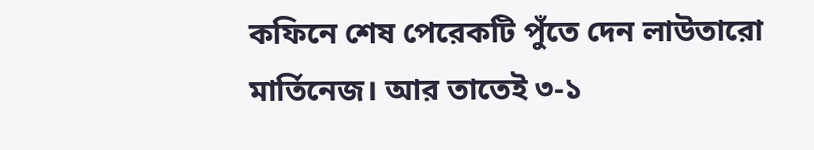কফিনে শেষ পেরেকটি পুঁতে দেন লাউতারো মার্তিনেজ। আর তাতেই ৩-১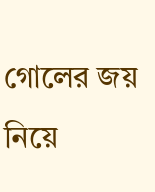গোলের জয় নিয়ে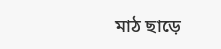মাঠ ছাড়ে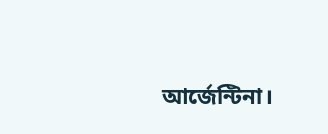আর্জেন্টিনা।